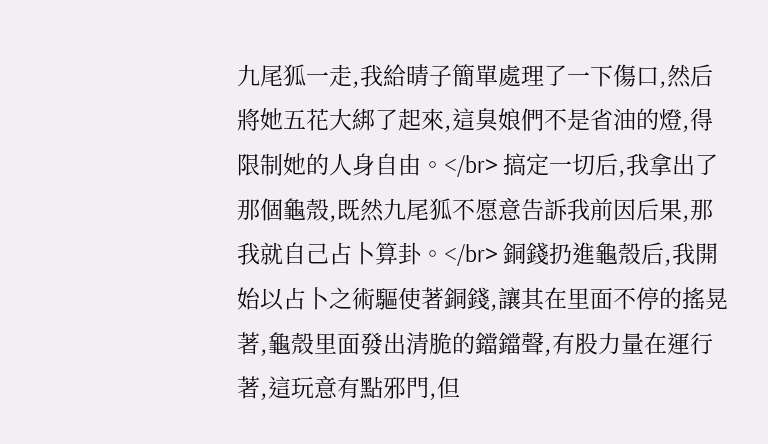九尾狐一走,我給晴子簡單處理了一下傷口,然后將她五花大綁了起來,這臭娘們不是省油的燈,得限制她的人身自由。</br> 搞定一切后,我拿出了那個龜殼,既然九尾狐不愿意告訴我前因后果,那我就自己占卜算卦。</br> 銅錢扔進龜殼后,我開始以占卜之術驅使著銅錢,讓其在里面不停的搖晃著,龜殼里面發出清脆的鐺鐺聲,有股力量在運行著,這玩意有點邪門,但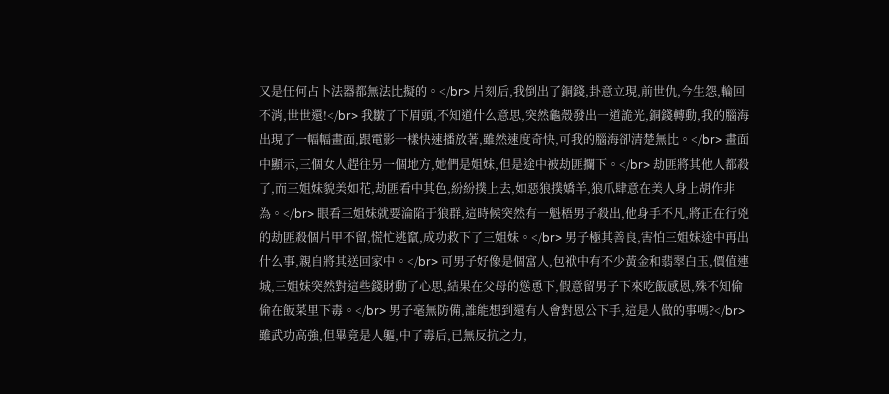又是任何占卜法器都無法比擬的。</br> 片刻后,我倒出了銅錢,卦意立現,前世仇,今生怨,輪回不消,世世還!</br> 我皺了下眉頭,不知道什么意思,突然龜殼發出一道詭光,銅錢轉動,我的腦海出現了一幅幅畫面,跟電影一樣快速播放著,雖然速度奇快,可我的腦海卻清楚無比。</br> 畫面中顯示,三個女人趕往另一個地方,她們是姐妹,但是途中被劫匪攔下。</br> 劫匪將其他人都殺了,而三姐妹貌美如花,劫匪看中其色,紛紛撲上去,如惡狼撲嬌羊,狼爪肆意在美人身上胡作非為。</br> 眼看三姐妹就要淪陷于狼群,這時候突然有一魁梧男子殺出,他身手不凡,將正在行兇的劫匪殺個片甲不留,慌忙逃竄,成功救下了三姐妹。</br> 男子極其善良,害怕三姐妹途中再出什么事,親自將其送回家中。</br> 可男子好像是個富人,包袱中有不少黃金和翡翠白玉,價值連城,三姐妹突然對這些錢財動了心思,結果在父母的慫恿下,假意留男子下來吃飯感恩,殊不知偷偷在飯菜里下毒。</br> 男子毫無防備,誰能想到還有人會對恩公下手,這是人做的事嗎?</br> 雖武功高強,但畢竟是人軀,中了毒后,已無反抗之力,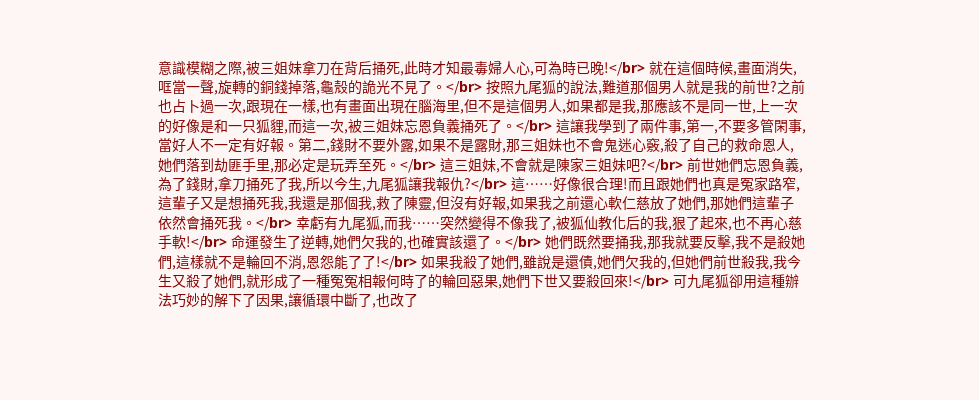意識模糊之際,被三姐妹拿刀在背后捅死,此時才知最毒婦人心,可為時已晚!</br> 就在這個時候,畫面消失,哐當一聲,旋轉的銅錢掉落,龜殼的詭光不見了。</br> 按照九尾狐的說法,難道那個男人就是我的前世?之前也占卜過一次,跟現在一樣,也有畫面出現在腦海里,但不是這個男人,如果都是我,那應該不是同一世,上一次的好像是和一只狐貍,而這一次,被三姐妹忘恩負義捅死了。</br> 這讓我學到了兩件事,第一,不要多管閑事,當好人不一定有好報。第二,錢財不要外露,如果不是露財,那三姐妹也不會鬼迷心竅,殺了自己的救命恩人,她們落到劫匪手里,那必定是玩弄至死。</br> 這三姐妹,不會就是陳家三姐妹吧?</br> 前世她們忘恩負義,為了錢財,拿刀捅死了我,所以今生,九尾狐讓我報仇?</br> 這……好像很合理!而且跟她們也真是冤家路窄,這輩子又是想捅死我,我還是那個我,救了陳靈,但沒有好報,如果我之前還心軟仁慈放了她們,那她們這輩子依然會捅死我。</br> 幸虧有九尾狐,而我……突然變得不像我了,被狐仙教化后的我,狠了起來,也不再心慈手軟!</br> 命運發生了逆轉,她們欠我的,也確實該還了。</br> 她們既然要捅我,那我就要反擊,我不是殺她們,這樣就不是輪回不消,恩怨能了了!</br> 如果我殺了她們,雖說是還債,她們欠我的,但她們前世殺我,我今生又殺了她們,就形成了一種冤冤相報何時了的輪回惡果,她們下世又要殺回來!</br> 可九尾狐卻用這種辦法巧妙的解下了因果,讓循環中斷了,也改了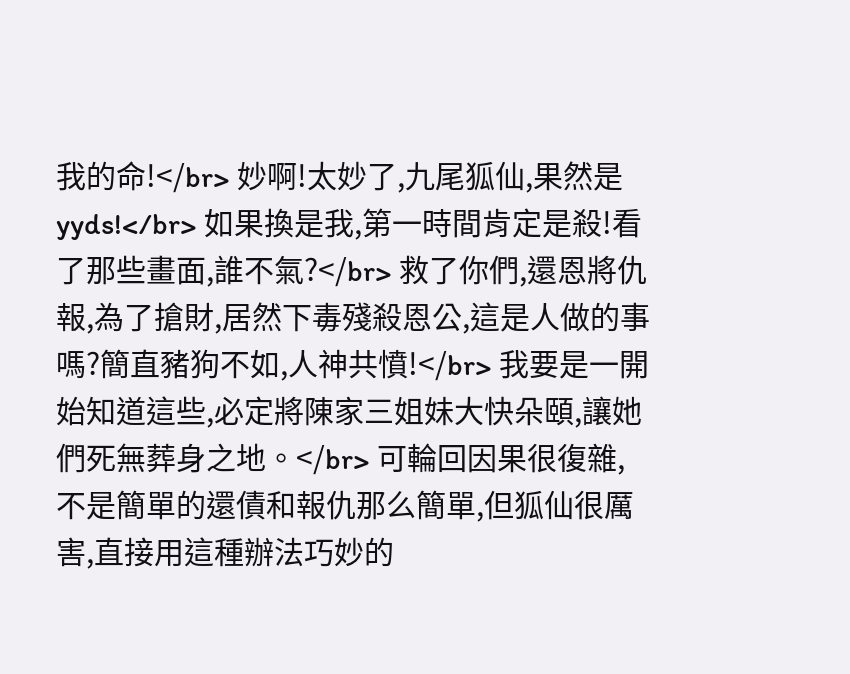我的命!</br> 妙啊!太妙了,九尾狐仙,果然是yyds!</br> 如果換是我,第一時間肯定是殺!看了那些畫面,誰不氣?</br> 救了你們,還恩將仇報,為了搶財,居然下毒殘殺恩公,這是人做的事嗎?簡直豬狗不如,人神共憤!</br> 我要是一開始知道這些,必定將陳家三姐妹大快朵頤,讓她們死無葬身之地。</br> 可輪回因果很復雜,不是簡單的還債和報仇那么簡單,但狐仙很厲害,直接用這種辦法巧妙的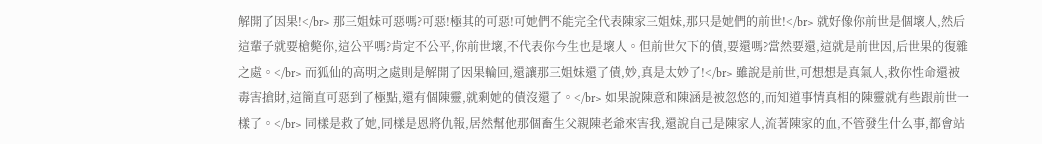解開了因果!</br> 那三姐妹可惡嗎?可惡!極其的可惡!可她們不能完全代表陳家三姐妹,那只是她們的前世!</br> 就好像你前世是個壞人,然后這輩子就要槍斃你,這公平嗎?肯定不公平,你前世壞,不代表你今生也是壞人。但前世欠下的債,要還嗎?當然要還,這就是前世因,后世果的復雜之處。</br> 而狐仙的高明之處則是解開了因果輪回,還讓那三姐妹還了債,妙,真是太妙了!</br> 雖說是前世,可想想是真氣人,救你性命還被毒害搶財,這簡直可惡到了極點,還有個陳靈,就剩她的債沒還了。</br> 如果說陳意和陳涵是被忽悠的,而知道事情真相的陳靈就有些跟前世一樣了。</br> 同樣是救了她,同樣是恩將仇報,居然幫他那個畜生父親陳老爺來害我,還說自己是陳家人,流著陳家的血,不管發生什么事,都會站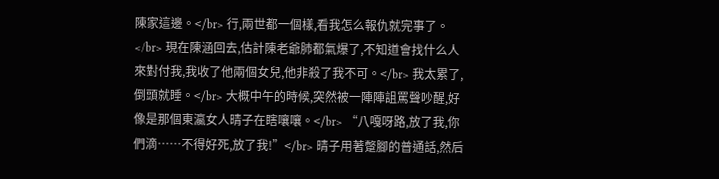陳家這邊。</br> 行,兩世都一個樣,看我怎么報仇就完事了。</br> 現在陳涵回去,估計陳老爺肺都氣爆了,不知道會找什么人來對付我,我收了他兩個女兒,他非殺了我不可。</br> 我太累了,倒頭就睡。</br> 大概中午的時候,突然被一陣陣詛罵聲吵醒,好像是那個東瀛女人晴子在瞎嚷嚷。</br> “八嘎呀路,放了我,你們滴……不得好死,放了我!”</br> 晴子用著蹩腳的普通話,然后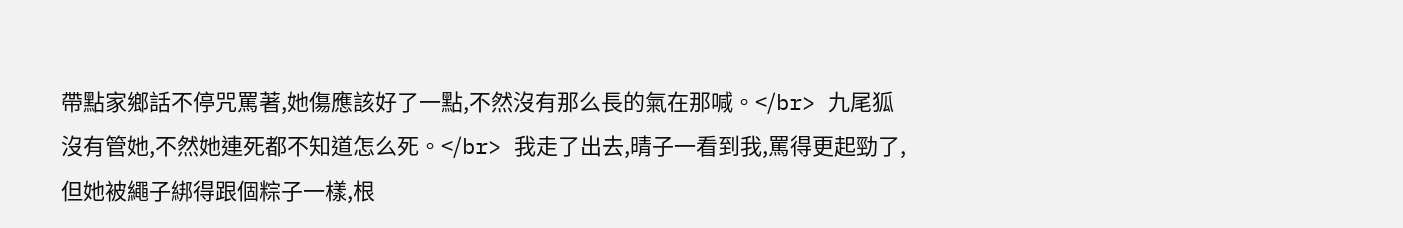帶點家鄉話不停咒罵著,她傷應該好了一點,不然沒有那么長的氣在那喊。</br> 九尾狐沒有管她,不然她連死都不知道怎么死。</br> 我走了出去,晴子一看到我,罵得更起勁了,但她被繩子綁得跟個粽子一樣,根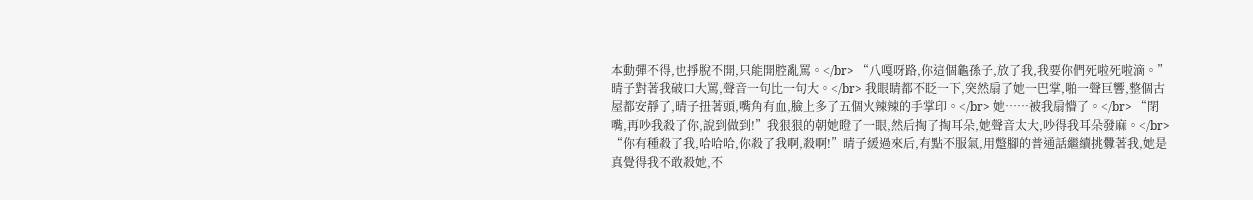本動彈不得,也掙脫不開,只能開腔亂罵。</br> “八嘎呀路,你這個龜孫子,放了我,我要你們死啦死啦滴。”晴子對著我破口大罵,聲音一句比一句大。</br> 我眼睛都不眨一下,突然扇了她一巴掌,啪一聲巨響,整個古屋都安靜了,晴子扭著頭,嘴角有血,臉上多了五個火辣辣的手掌印。</br> 她……被我扇懵了。</br> “閉嘴,再吵我殺了你,說到做到!”我狠狠的朝她瞪了一眼,然后掏了掏耳朵,她聲音太大,吵得我耳朵發麻。</br> “你有種殺了我,哈哈哈,你殺了我啊,殺啊!”晴子緩過來后,有點不服氣,用蹩腳的普通話繼續挑釁著我,她是真覺得我不敢殺她,不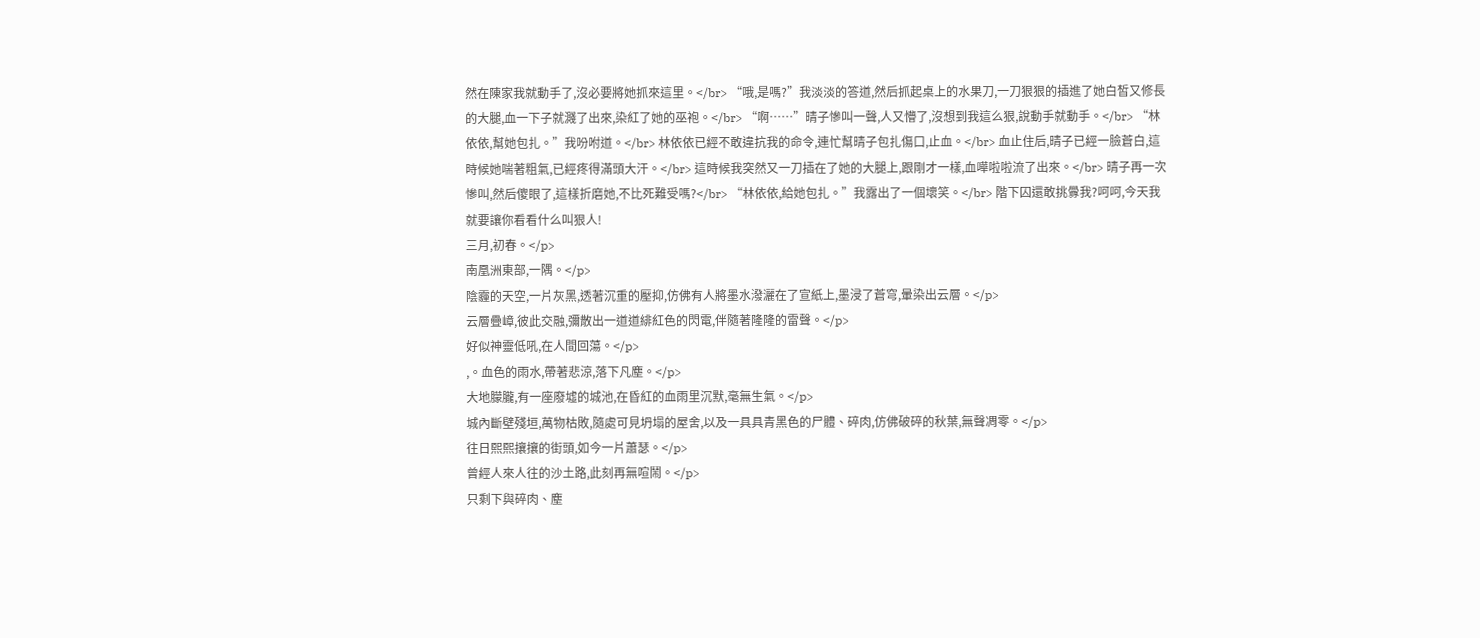然在陳家我就動手了,沒必要將她抓來這里。</br> “哦,是嗎?”我淡淡的答道,然后抓起桌上的水果刀,一刀狠狠的插進了她白皙又修長的大腿,血一下子就濺了出來,染紅了她的巫袍。</br> “啊……”晴子慘叫一聲,人又懵了,沒想到我這么狠,說動手就動手。</br> “林依依,幫她包扎。”我吩咐道。</br> 林依依已經不敢違抗我的命令,連忙幫晴子包扎傷口,止血。</br> 血止住后,晴子已經一臉蒼白,這時候她喘著粗氣,已經疼得滿頭大汗。</br> 這時候我突然又一刀插在了她的大腿上,跟剛才一樣,血嘩啦啦流了出來。</br> 晴子再一次慘叫,然后傻眼了,這樣折磨她,不比死難受嗎?</br> “林依依,給她包扎。”我露出了一個壞笑。</br> 階下囚還敢挑釁我?呵呵,今天我就要讓你看看什么叫狠人!
三月,初春。</p>
南凰洲東部,一隅。</p>
陰霾的天空,一片灰黑,透著沉重的壓抑,仿佛有人將墨水潑灑在了宣紙上,墨浸了蒼穹,暈染出云層。</p>
云層疊嶂,彼此交融,彌散出一道道緋紅色的閃電,伴隨著隆隆的雷聲。</p>
好似神靈低吼,在人間回蕩。</p>
,。血色的雨水,帶著悲涼,落下凡塵。</p>
大地朦朧,有一座廢墟的城池,在昏紅的血雨里沉默,毫無生氣。</p>
城內斷壁殘垣,萬物枯敗,隨處可見坍塌的屋舍,以及一具具青黑色的尸體、碎肉,仿佛破碎的秋葉,無聲凋零。</p>
往日熙熙攘攘的街頭,如今一片蕭瑟。</p>
曾經人來人往的沙土路,此刻再無喧鬧。</p>
只剩下與碎肉、塵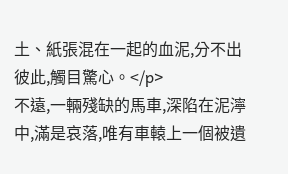土、紙張混在一起的血泥,分不出彼此,觸目驚心。</p>
不遠,一輛殘缺的馬車,深陷在泥濘中,滿是哀落,唯有車轅上一個被遺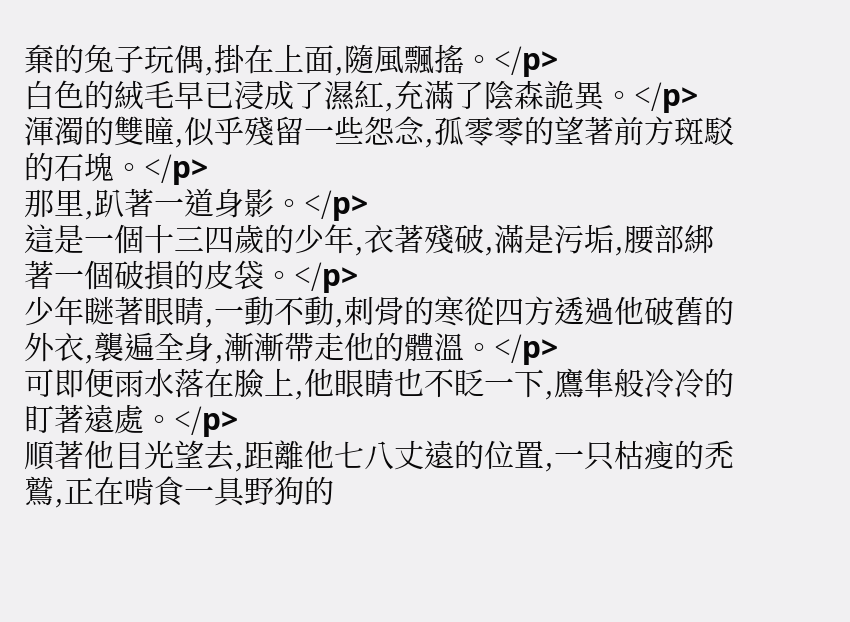棄的兔子玩偶,掛在上面,隨風飄搖。</p>
白色的絨毛早已浸成了濕紅,充滿了陰森詭異。</p>
渾濁的雙瞳,似乎殘留一些怨念,孤零零的望著前方斑駁的石塊。</p>
那里,趴著一道身影。</p>
這是一個十三四歲的少年,衣著殘破,滿是污垢,腰部綁著一個破損的皮袋。</p>
少年瞇著眼睛,一動不動,刺骨的寒從四方透過他破舊的外衣,襲遍全身,漸漸帶走他的體溫。</p>
可即便雨水落在臉上,他眼睛也不眨一下,鷹隼般冷冷的盯著遠處。</p>
順著他目光望去,距離他七八丈遠的位置,一只枯瘦的禿鷲,正在啃食一具野狗的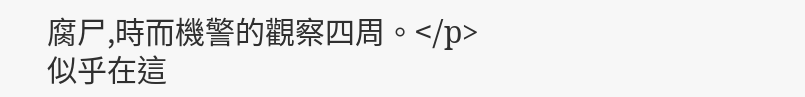腐尸,時而機警的觀察四周。</p>
似乎在這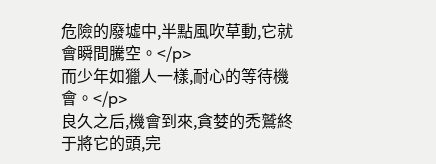危險的廢墟中,半點風吹草動,它就會瞬間騰空。</p>
而少年如獵人一樣,耐心的等待機會。</p>
良久之后,機會到來,貪婪的禿鷲終于將它的頭,完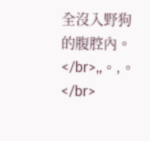全沒入野狗的腹腔內。</br>,,。,。</br>